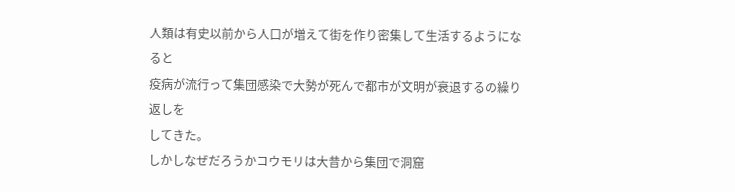人類は有史以前から人口が増えて街を作り密集して生活するようになると
疫病が流行って集団感染で大勢が死んで都市が文明が衰退するの繰り返しを
してきた。
しかしなぜだろうかコウモリは大昔から集団で洞窟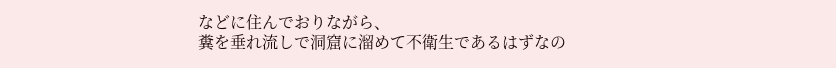などに住んでおりながら、
糞を垂れ流しで洞窟に溜めて不衛生であるはずなの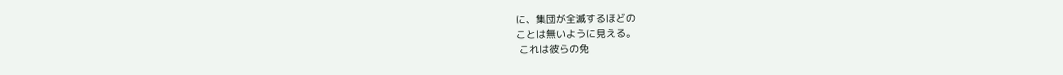に、集団が全滅するほどの
ことは無いように見える。
 これは彼らの免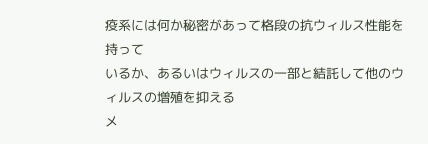疫系には何か秘密があって格段の抗ウィルス性能を持って
いるか、あるいはウィルスの一部と結託して他のウィルスの増殖を抑える
メ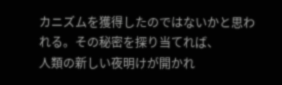カニズムを獲得したのではないかと思われる。その秘密を探り当てれば、
人類の新しい夜明けが開かれ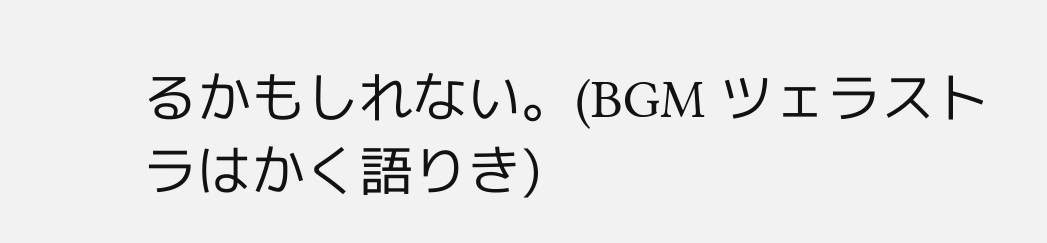るかもしれない。(BGM ツェラストラはかく語りき)